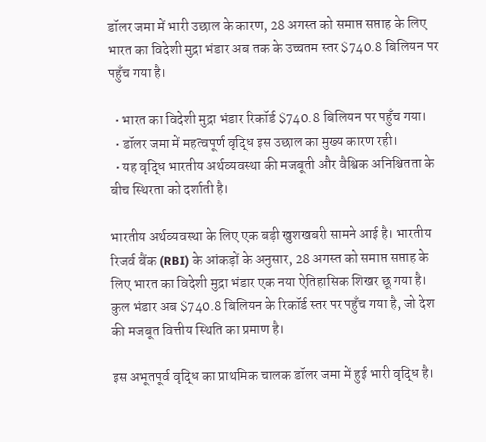डॉलर जमा में भारी उछाल के कारण, 28 अगस्त को समाप्त सप्ताह के लिए भारत का विदेशी मुद्रा भंडार अब तक के उच्चतम स्तर $740.8 बिलियन पर पहुँच गया है।

  • भारत का विदेशी मुद्रा भंडार रिकॉर्ड $740.8 बिलियन पर पहुँच गया।
  • डॉलर जमा में महत्वपूर्ण वृद्धि इस उछाल का मुख्य कारण रही।
  • यह वृद्धि भारतीय अर्थव्यवस्था की मजबूती और वैश्विक अनिश्चितता के बीच स्थिरता को दर्शाती है।

भारतीय अर्थव्यवस्था के लिए एक बड़ी खुशखबरी सामने आई है। भारतीय रिजर्व बैंक (RBI) के आंकड़ों के अनुसार, 28 अगस्त को समाप्त सप्ताह के लिए भारत का विदेशी मुद्रा भंडार एक नया ऐतिहासिक शिखर छू गया है। कुल भंडार अब $740.8 बिलियन के रिकॉर्ड स्तर पर पहुँच गया है, जो देश की मजबूत वित्तीय स्थिति का प्रमाण है।

इस अभूतपूर्व वृद्धि का प्राथमिक चालक डॉलर जमा में हुई भारी वृद्धि है।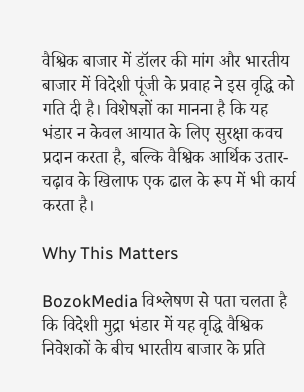वैश्विक बाजार में डॉलर की मांग और भारतीय बाजार में विदेशी पूंजी के प्रवाह ने इस वृद्धि को गति दी है। विशेषज्ञों का मानना है कि यह भंडार न केवल आयात के लिए सुरक्षा कवच प्रदान करता है, बल्कि वैश्विक आर्थिक उतार-चढ़ाव के खिलाफ एक ढाल के रूप में भी कार्य करता है।

Why This Matters

BozokMedia विश्लेषण से पता चलता है कि विदेशी मुद्रा भंडार में यह वृद्धि वैश्विक निवेशकों के बीच भारतीय बाजार के प्रति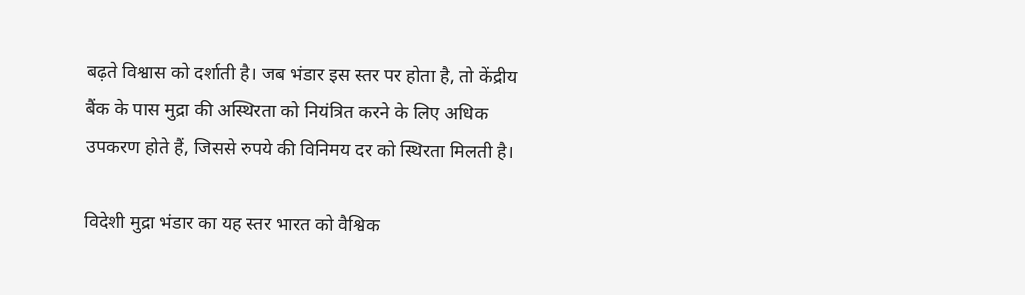बढ़ते विश्वास को दर्शाती है। जब भंडार इस स्तर पर होता है, तो केंद्रीय बैंक के पास मुद्रा की अस्थिरता को नियंत्रित करने के लिए अधिक उपकरण होते हैं, जिससे रुपये की विनिमय दर को स्थिरता मिलती है।

विदेशी मुद्रा भंडार का यह स्तर भारत को वैश्विक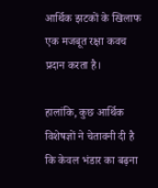आर्थिक झटकों के खिलाफ एक मजबूत रक्षा कवच प्रदान करता है।

हालांकि, कुछ आर्थिक विशेषज्ञों ने चेतावनी दी है कि केवल भंडार का बढ़ना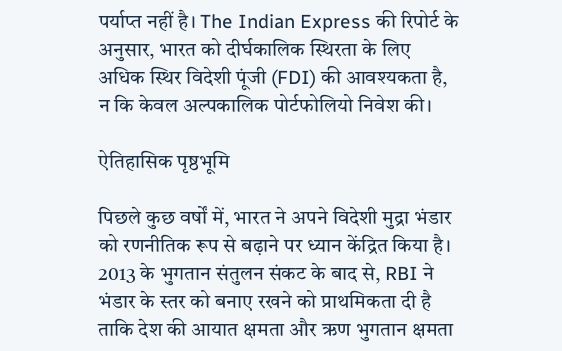पर्याप्त नहीं है। The Indian Express की रिपोर्ट के अनुसार, भारत को दीर्घकालिक स्थिरता के लिए अधिक स्थिर विदेशी पूंजी (FDI) की आवश्यकता है, न कि केवल अल्पकालिक पोर्टफोलियो निवेश की।

ऐतिहासिक पृष्ठभूमि

पिछले कुछ वर्षों में, भारत ने अपने विदेशी मुद्रा भंडार को रणनीतिक रूप से बढ़ाने पर ध्यान केंद्रित किया है। 2013 के भुगतान संतुलन संकट के बाद से, RBI ने भंडार के स्तर को बनाए रखने को प्राथमिकता दी है ताकि देश की आयात क्षमता और ऋण भुगतान क्षमता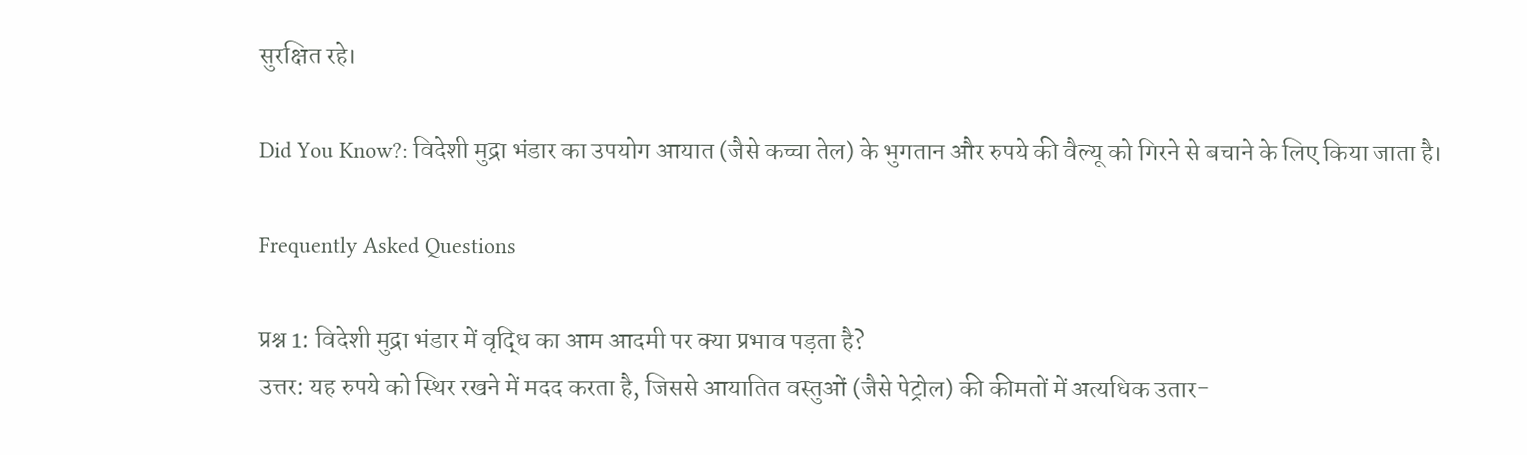सुरक्षित रहे।

Did You Know?: विदेशी मुद्रा भंडार का उपयोग आयात (जैसे कच्चा तेल) के भुगतान और रुपये की वैल्यू को गिरने से बचाने के लिए किया जाता है।

Frequently Asked Questions

प्रश्न 1: विदेशी मुद्रा भंडार में वृद्धि का आम आदमी पर क्या प्रभाव पड़ता है?
उत्तर: यह रुपये को स्थिर रखने में मदद करता है, जिससे आयातित वस्तुओं (जैसे पेट्रोल) की कीमतों में अत्यधिक उतार-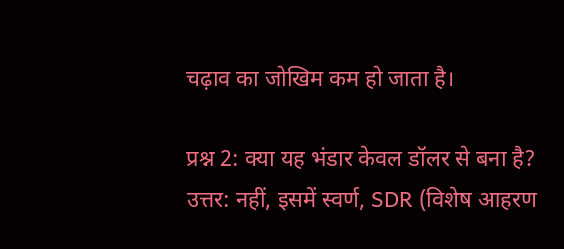चढ़ाव का जोखिम कम हो जाता है।

प्रश्न 2: क्या यह भंडार केवल डॉलर से बना है?
उत्तर: नहीं, इसमें स्वर्ण, SDR (विशेष आहरण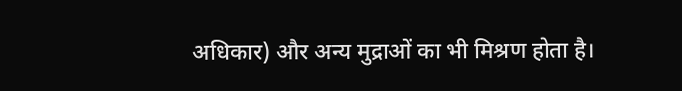अधिकार) और अन्य मुद्राओं का भी मिश्रण होता है।